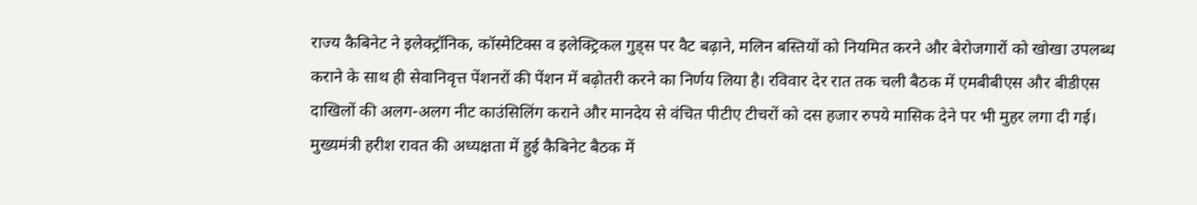राज्य कैबिनेट ने इलेक्ट्रॉनिक, कॉस्मेटिक्स व इलेक्ट्रिकल गुड्स पर वैट बढ़ाने, मलिन बस्तियों को नियमित करने और बेरोजगारों को खोखा उपलब्ध कराने के साथ ही सेवानिवृत्त पेंशनरों की पेंशन में बढ़ोतरी करने का निर्णय लिया है। रविवार देर रात तक चली बैठक में एमबीबीएस और बीडीएस दाखिलों की अलग-अलग नीट काउंसिलिंग कराने और मानदेय से वंचित पीटीए टीचरों को दस हजार रुपये मासिक देने पर भी मुहर लगा दी गई।
मुख्यमंत्री हरीश रावत की अध्यक्षता में हुई कैबिनेट बैठक में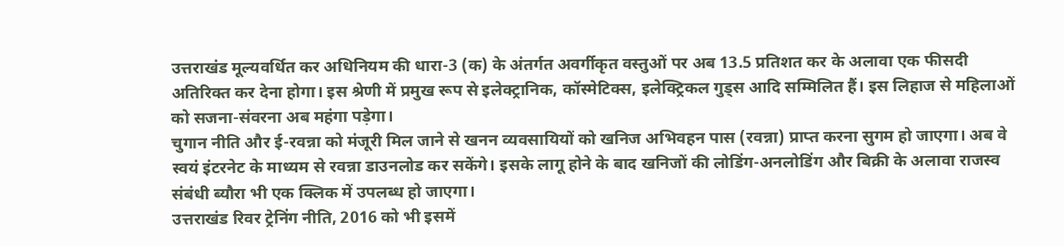उत्तराखंड मूल्यवर्धित कर अधिनियम की धारा-3 (क) के अंतर्गत अवर्गीकृत वस्तुओं पर अब 13.5 प्रतिशत कर के अलावा एक फीसदी अतिरिक्त कर देना होगा। इस श्रेणी में प्रमुख रूप से इलेक्ट्रानिक, कॉस्मेटिक्स, इलेक्ट्रिकल गुड्स आदि सम्मिलित हैं। इस लिहाज से महिलाओं को सजना-संवरना अब महंगा पड़ेगा।
चुगान नीति और ई-रवन्ना को मंजूरी मिल जाने से खनन व्यवसायियों को खनिज अभिवहन पास (रवन्ना) प्राप्त करना सुगम हो जाएगा। अब वे स्वयं इंटरनेट के माध्यम से रवन्ना डाउनलोड कर सकेंगे। इसके लागू होने के बाद खनिजों की लोडिंग-अनलोडिंग और बिक्री के अलावा राजस्व संबंधी ब्यौरा भी एक क्लिक में उपलब्ध हो जाएगा।
उत्तराखंड रिवर ट्रेनिंग नीति, 2016 को भी इसमें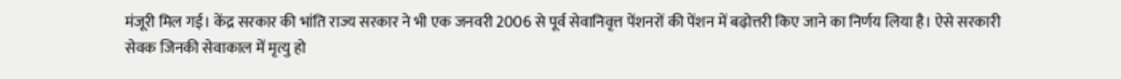मंजूरी मिल गई। केंद्र सरकार की भांति राज्य सरकार ने भी एक जनवरी 2006 से पूर्व सेवानिवृत्त पेंशनरों की पेंशन में बढ़ोत्तरी किए जाने का निर्णय लिया है। ऐसे सरकारी सेवक जिनकी सेवाकाल में मृत्यु हो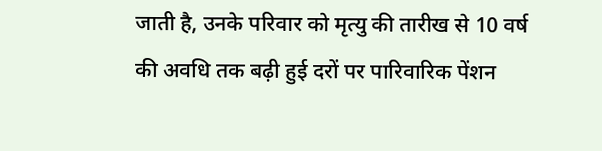जाती है, उनके परिवार को मृत्यु की तारीख से 10 वर्ष की अवधि तक बढ़ी हुई दरों पर पारिवारिक पेंशन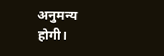अनुमन्य होगी।